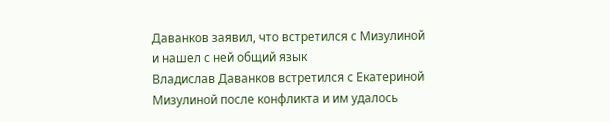Даванков заявил, что встретился с Мизулиной и нашел с ней общий язык
Владислав Даванков встретился с Екатериной Мизулиной после конфликта и им удалось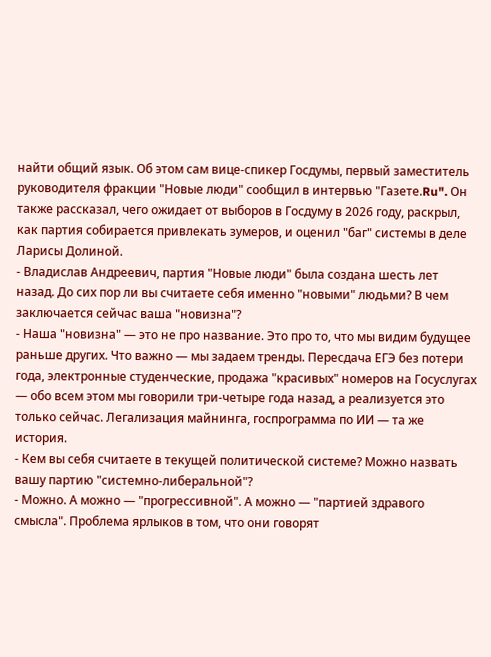найти общий язык. Об этом сам вице-спикер Госдумы, первый заместитель руководителя фракции "Новые люди" сообщил в интервью "Газете.Ru". Он также рассказал, чего ожидает от выборов в Госдуму в 2026 году, раскрыл, как партия собирается привлекать зумеров, и оценил "баг" системы в деле Ларисы Долиной.
- Владислав Андреевич, партия "Новые люди" была создана шесть лет назад. До сих пор ли вы считаете себя именно "новыми" людьми? В чем заключается сейчас ваша "новизна"?
- Наша "новизна" — это не про название. Это про то, что мы видим будущее раньше других. Что важно — мы задаем тренды. Пересдача ЕГЭ без потери года, электронные студенческие, продажа "красивых" номеров на Госуслугах — обо всем этом мы говорили три-четыре года назад, а реализуется это только сейчас. Легализация майнинга, госпрограмма по ИИ — та же история.
- Кем вы себя считаете в текущей политической системе? Можно назвать вашу партию "системно-либеральной"?
- Можно. А можно — "прогрессивной". А можно — "партией здравого смысла". Проблема ярлыков в том, что они говорят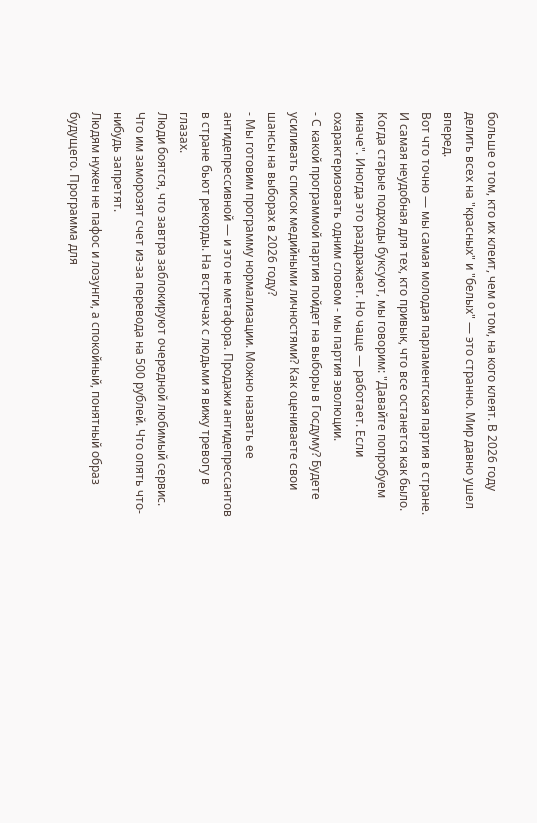больше о том, кто их клеит, чем о том, на кого клеят. В 2026 году делить всех на "красных" и "белых" — это странно. Мир давно ушел вперед.
Вот что точно — мы самая молодая парламентская партия в стране. И самая неудобная для тех, кто привык, что все останется как было. Когда старые подходы буксуют, мы говорим: "Давайте попробуем иначе". Иногда это раздражает. Но чаще — работает. Если охарактеризовать одним словом - мы партия эволюции.
- С какой программой партия пойдет на выборы в Госдуму? Будете усиливать список медийными личностями? Как оцениваете свои шансы на выборах в 2026 году?
- Мы готовим программу нормализации. Можно назвать ее антидепрессивной — и это не метафора. Продажи антидепрессантов в стране бьют рекорды. На встречах с людьми я вижу тревогу в глазах.
Люди боятся, что завтра заблокируют очередной любимый сервис. Что им заморозят счет из-за перевода на 500 рублей. Что опять что-нибудь запретят.
Людям нужен не пафос и лозунги, а спокойный, понятный образ будущего. Программа для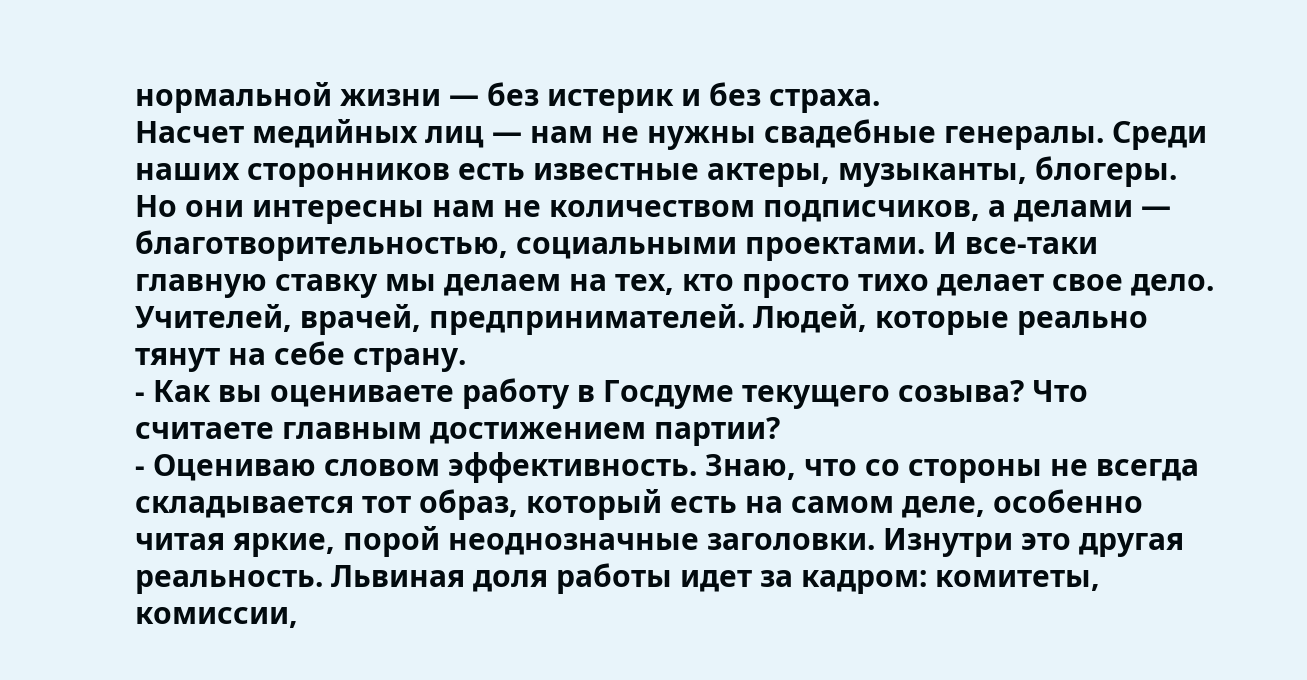нормальной жизни — без истерик и без страха.
Насчет медийных лиц — нам не нужны свадебные генералы. Среди наших сторонников есть известные актеры, музыканты, блогеры. Но они интересны нам не количеством подписчиков, а делами — благотворительностью, социальными проектами. И все-таки главную ставку мы делаем на тех, кто просто тихо делает свое дело. Учителей, врачей, предпринимателей. Людей, которые реально тянут на себе страну.
- Как вы оцениваете работу в Госдуме текущего созыва? Что считаете главным достижением партии?
- Оцениваю словом эффективность. Знаю, что со стороны не всегда складывается тот образ, который есть на самом деле, особенно читая яркие, порой неоднозначные заголовки. Изнутри это другая реальность. Львиная доля работы идет за кадром: комитеты, комиссии,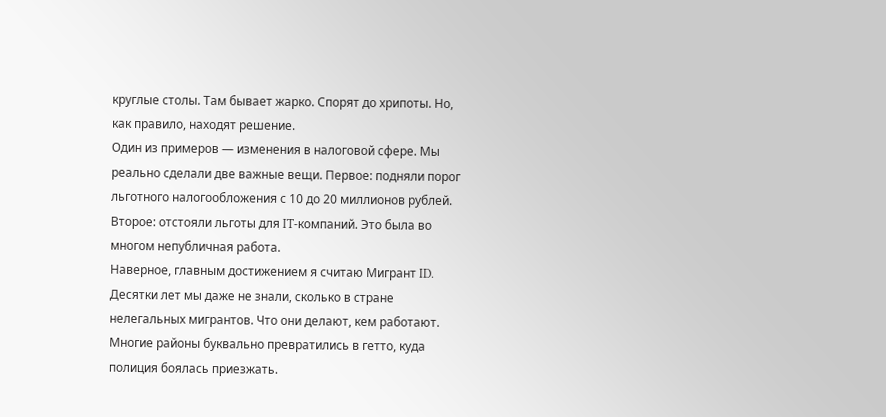круглые столы. Там бывает жарко. Спорят до хрипоты. Но, как правило, находят решение.
Один из примеров — изменения в налоговой сфере. Мы реально сделали две важные вещи. Первое: подняли порог льготного налогообложения с 10 до 20 миллионов рублей. Второе: отстояли льготы для IT-компаний. Это была во многом непубличная работа.
Наверное, главным достижением я считаю Мигрант ID. Десятки лет мы даже не знали, сколько в стране нелегальных мигрантов. Что они делают, кем работают. Многие районы буквально превратились в гетто, куда полиция боялась приезжать.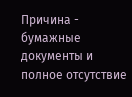Причина - бумажные документы и полное отсутствие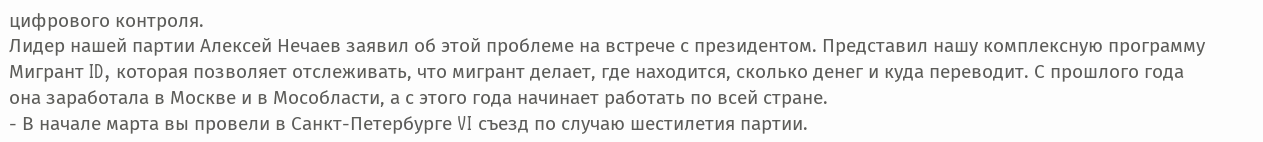цифрового контроля.
Лидер нашей партии Алексей Нечаев заявил об этой проблеме на встрече с президентом. Представил нашу комплексную программу Мигрант ID, которая позволяет отслеживать, что мигрант делает, где находится, сколько денег и куда переводит. С прошлого года она заработала в Москве и в Мособласти, а с этого года начинает работать по всей стране.
- В начале марта вы провели в Санкт-Петербурге VI съезд по случаю шестилетия партии.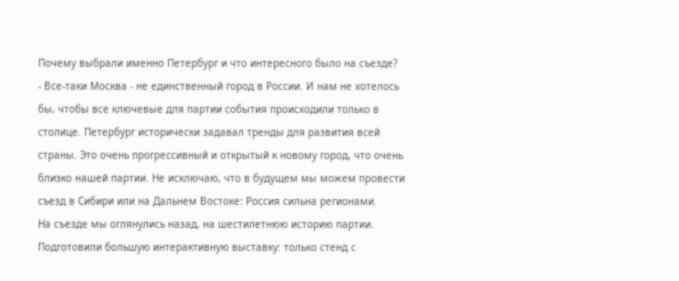Почему выбрали именно Петербург и что интересного было на съезде?
- Все-таки Москва - не единственный город в России. И нам не хотелось бы, чтобы все ключевые для партии события происходили только в столице. Петербург исторически задавал тренды для развития всей страны. Это очень прогрессивный и открытый к новому город, что очень близко нашей партии. Не исключаю, что в будущем мы можем провести съезд в Сибири или на Дальнем Востоке: Россия сильна регионами.
На съезде мы оглянулись назад, на шестилетнюю историю партии. Подготовили большую интерактивную выставку: только стенд с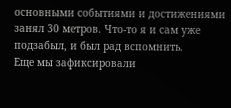основными событиями и достижениями занял 30 метров. Что-то я и сам уже подзабыл, и был рад вспомнить.
Еще мы зафиксировали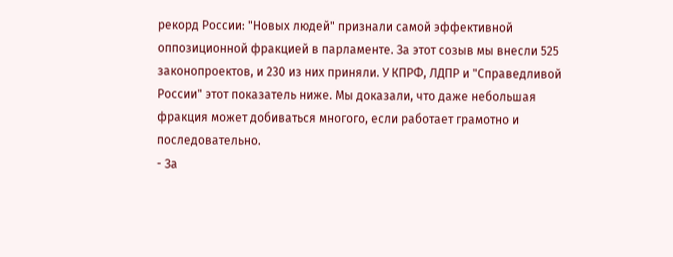рекорд России: "Новых людей" признали самой эффективной оппозиционной фракцией в парламенте. За этот созыв мы внесли 525 законопроектов, и 230 из них приняли. У КПРФ, ЛДПР и "Справедливой России" этот показатель ниже. Мы доказали, что даже небольшая фракция может добиваться многого, если работает грамотно и последовательно.
- За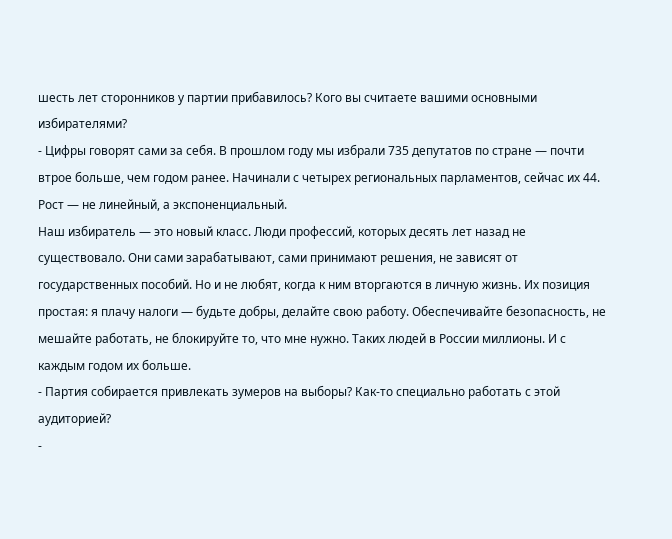шесть лет сторонников у партии прибавилось? Кого вы считаете вашими основными избирателями?
- Цифры говорят сами за себя. В прошлом году мы избрали 735 депутатов по стране — почти втрое больше, чем годом ранее. Начинали с четырех региональных парламентов, сейчас их 44. Рост — не линейный, а экспоненциальный.
Наш избиратель — это новый класс. Люди профессий, которых десять лет назад не существовало. Они сами зарабатывают, сами принимают решения, не зависят от государственных пособий. Но и не любят, когда к ним вторгаются в личную жизнь. Их позиция простая: я плачу налоги — будьте добры, делайте свою работу. Обеспечивайте безопасность, не мешайте работать, не блокируйте то, что мне нужно. Таких людей в России миллионы. И с каждым годом их больше.
- Партия собирается привлекать зумеров на выборы? Как-то специально работать с этой аудиторией?
-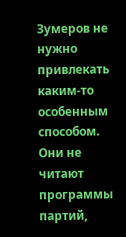Зумеров не нужно привлекать каким-то особенным способом. Они не читают программы партий,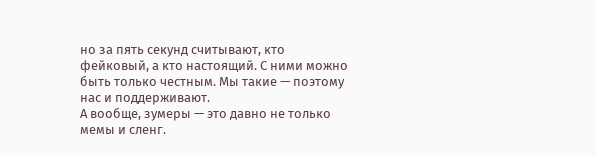но за пять секунд считывают, кто фейковый, а кто настоящий. С ними можно быть только честным. Мы такие — поэтому нас и поддерживают.
А вообще, зумеры — это давно не только мемы и сленг.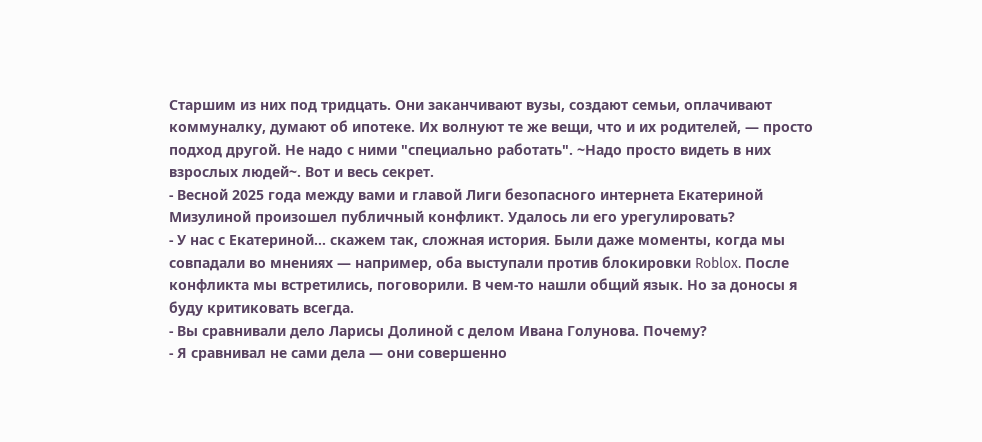Старшим из них под тридцать. Они заканчивают вузы, создают семьи, оплачивают коммуналку, думают об ипотеке. Их волнуют те же вещи, что и их родителей, — просто подход другой. Не надо с ними "специально работать". ~Надо просто видеть в них взрослых людей~. Вот и весь секрет.
- Весной 2025 года между вами и главой Лиги безопасного интернета Екатериной Мизулиной произошел публичный конфликт. Удалось ли его урегулировать?
- У нас с Екатериной… скажем так, сложная история. Были даже моменты, когда мы совпадали во мнениях — например, оба выступали против блокировки Roblox. После конфликта мы встретились, поговорили. В чем-то нашли общий язык. Но за доносы я буду критиковать всегда.
- Вы сравнивали дело Ларисы Долиной с делом Ивана Голунова. Почему?
- Я сравнивал не сами дела — они совершенно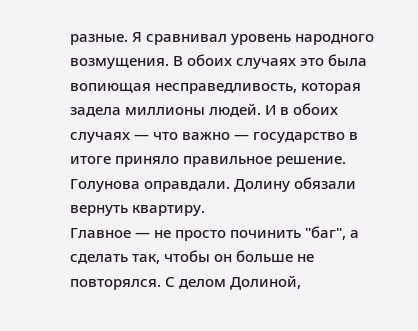разные. Я сравнивал уровень народного возмущения. В обоих случаях это была вопиющая несправедливость, которая задела миллионы людей. И в обоих случаях — что важно — государство в итоге приняло правильное решение. Голунова оправдали. Долину обязали вернуть квартиру.
Главное — не просто починить "баг", а сделать так, чтобы он больше не повторялся. С делом Долиной,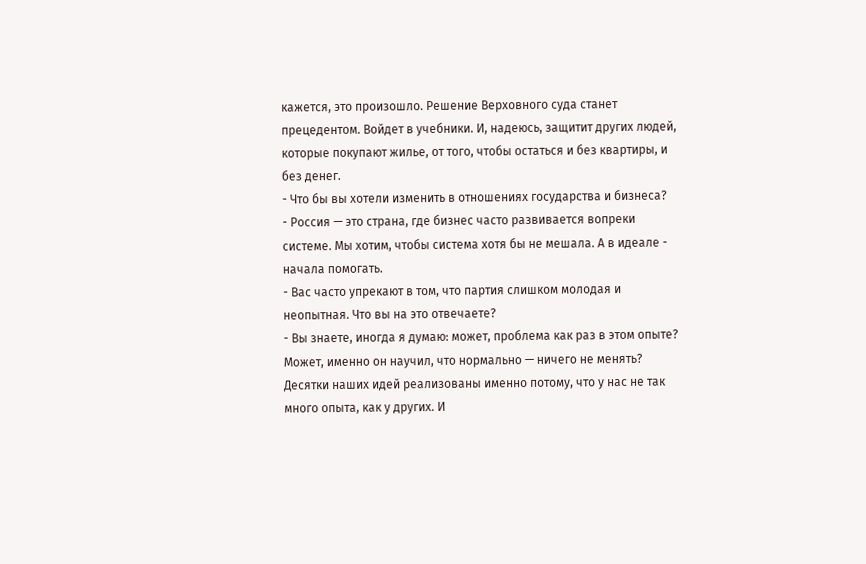кажется, это произошло. Решение Верховного суда станет прецедентом. Войдет в учебники. И, надеюсь, защитит других людей, которые покупают жилье, от того, чтобы остаться и без квартиры, и без денег.
- Что бы вы хотели изменить в отношениях государства и бизнеса?
- Россия — это страна, где бизнес часто развивается вопреки системе. Мы хотим, чтобы система хотя бы не мешала. А в идеале - начала помогать.
- Вас часто упрекают в том, что партия слишком молодая и неопытная. Что вы на это отвечаете?
- Вы знаете, иногда я думаю: может, проблема как раз в этом опыте? Может, именно он научил, что нормально — ничего не менять? Десятки наших идей реализованы именно потому, что у нас не так много опыта, как у других. И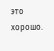это хорошо.